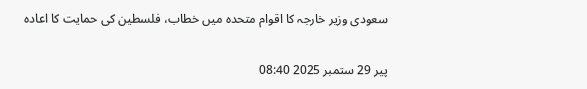سعودی وزیر خارجہ کا اقوام متحدہ میں خطاب، فلسطین کی حمایت کا اعادہ

پیر 29 ستمبر 2025 08:40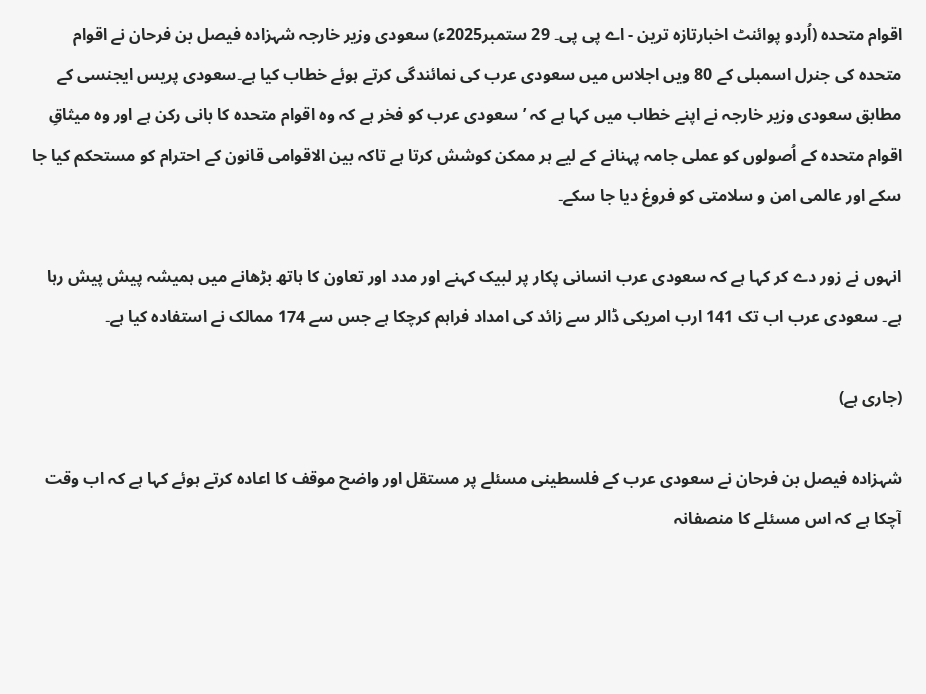اقوام متحدہ (اُردو پوائنٹ اخبارتازہ ترین - اے پی پی۔ 29 ستمبر2025ء) سعودی وزیر خارجہ شہزادہ فیصل بن فرحان نے اقوام متحدہ کی جنرل اسمبلی کے 80 ویں اجلاس میں سعودی عرب کی نمائندگی کرتے ہوئے خطاب کیا ہے۔سعودی پریس ایجنسی کے مطابق سعودی وزیر خارجہ نے اپنے خطاب میں کہا ہے کہ ’سعودی عرب کو فخر ہے کہ وہ اقوام متحدہ کا بانی رکن ہے اور وہ ميثاقِ اقوام متحدہ کے اُصولوں کو عملی جامہ پہنانے کے لیے ہر ممکن کوشش کرتا ہے تاکہ بین الاقوامی قانون کے احترام کو مستحکم کیا جا سکے اور عالمی امن و سلامتی کو فروغ دیا جا سکے۔

انہوں نے زور دے کر کہا ہے کہ سعودی عرب انسانی پکار پر لبیک کہنے اور مدد اور تعاون کا ہاتھ بڑھانے میں ہمیشہ پیش پیش رہا ہے۔ سعودی عرب اب تک 141 ارب امریکی ڈالر سے زائد کی امداد فراہم کرچکا ہے جس سے 174 ممالک نے استفادہ کیا ہے۔

(جاری ہے)

شہزادہ فیصل بن فرحان نے سعودی عرب کے فلسطینی مسئلے پر مستقل اور واضح موقف کا اعادہ کرتے ہوئے کہا ہے کہ اب وقت آچکا ہے کہ اس مسئلے کا منصفانہ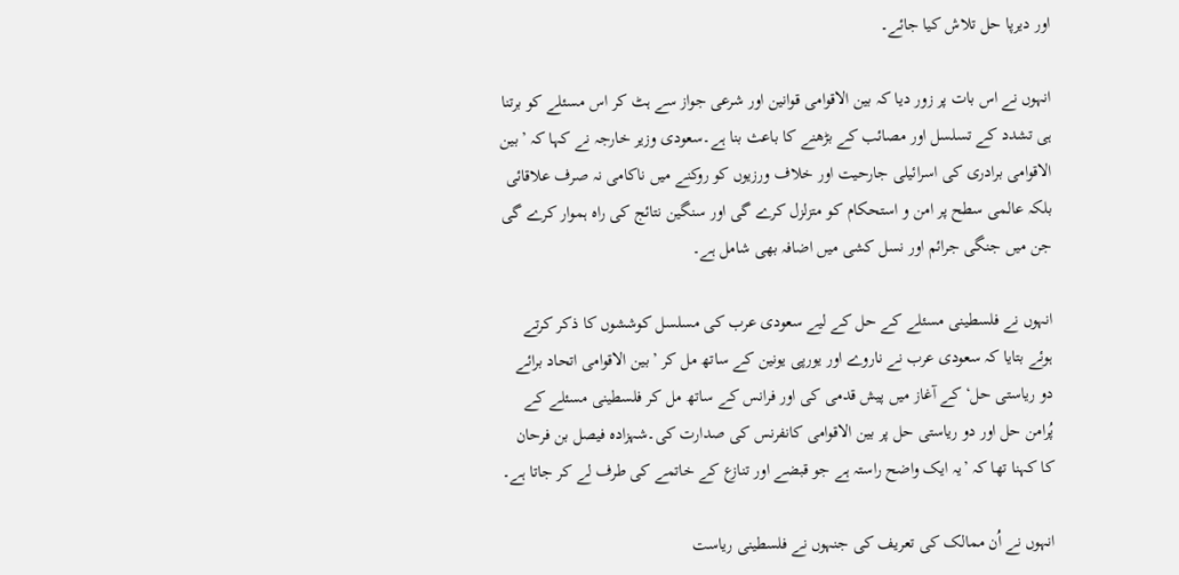اور دیرپا حل تلاش کیا جائے۔

انہوں نے اس بات پر زور دیا کہ بین الاقوامی قوانین اور شرعی جواز سے ہٹ کر اس مسئلے کو برتنا ہی تشدد کے تسلسل اور مصائب کے بڑھنے کا باعث بنا ہے۔سعودی وزیر خارجہ نے کہا کہ ’بین الاقوامی برادری کی اسرائیلی جارحیت اور خلاف ورزیوں کو روکنے میں ناکامی نہ صرف علاقائی بلکہ عالمی سطح پر امن و استحکام کو متزلزل کرے گی اور سنگین نتائج کی راہ ہموار کرے گی جن میں جنگی جرائم اور نسل کشی میں اضافہ بھی شامل ہے۔

انہوں نے فلسطینی مسئلے کے حل کے لیے سعودی عرب کی مسلسل کوششوں کا ذکر کرتے ہوئے بتایا کہ سعودی عرب نے ناروے اور یورپی یونین کے ساتھ مل کر ’بین الاقوامی اتحاد برائے دو ریاستی حل‘ کے آغاز میں پیش قدمی کی اور فرانس کے ساتھ مل کر فلسطینی مسئلے کے پُرامن حل اور دو ریاستی حل پر بین الاقوامی کانفرنس کی صدارت کی۔شہزادہ فیصل بن فرحان کا کہنا تھا کہ ’یہ ایک واضح راستہ ہے جو قبضے اور تنازع کے خاتمے کی طرف لے کر جاتا ہے۔

انہوں نے اُن ممالک کی تعریف کی جنہوں نے فلسطینی ریاست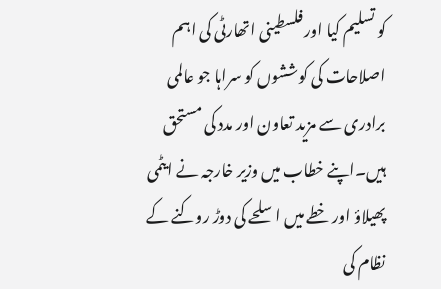کو تسلیم کیا اور فلسطینی اتھارٹی کی اہم اصلاحات کی کوششوں کو سراہا جو عالمی برادری سے مزید تعاون اور مدد کی مستحق ہیں۔اپنے خطاب میں وزیر خارجہ نے ایٹمی پھیلاؤ اور خطے میں اسلحے کی دوڑ روکنے کے نظام کی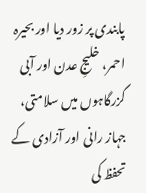پابندی پر زور دیا اور بحیرہ احمر، خلیجِ عدن اور آبی گزرگاہوں میں سلامتی، جہاز رانی اور آزادی کے تحفظ کی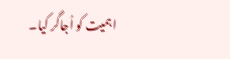اہمیت کو اُجاگر کیا۔